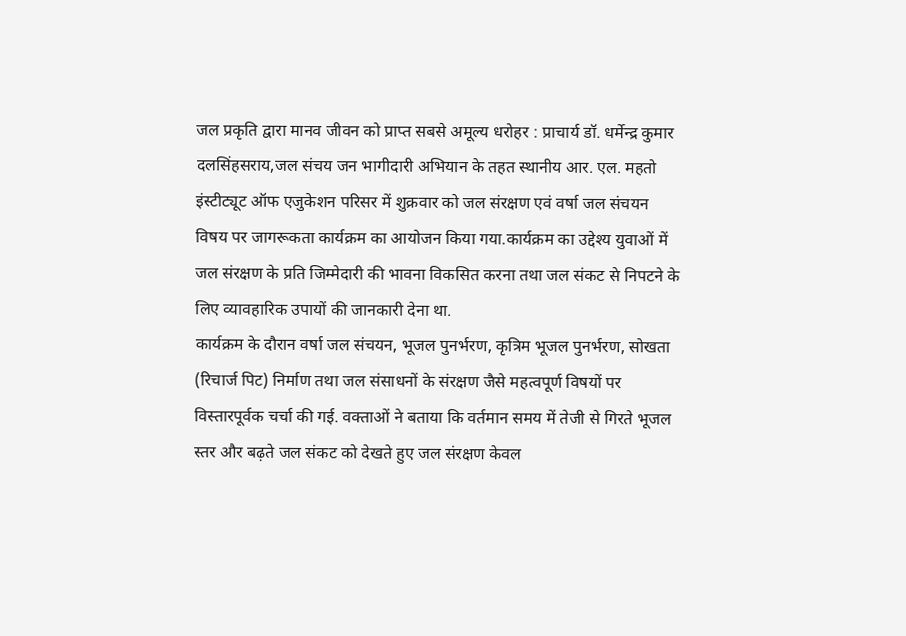जल प्रकृति द्वारा मानव जीवन को प्राप्त सबसे अमूल्य धरोहर : प्राचार्य डॉ. धर्मेन्द्र कुमार
दलसिंहसराय,जल संचय जन भागीदारी अभियान के तहत स्थानीय आर. एल. महतो इंस्टीट्यूट ऑफ एजुकेशन परिसर में शुक्रवार को जल संरक्षण एवं वर्षा जल संचयन विषय पर जागरूकता कार्यक्रम का आयोजन किया गया.कार्यक्रम का उद्देश्य युवाओं में जल संरक्षण के प्रति जिम्मेदारी की भावना विकसित करना तथा जल संकट से निपटने के लिए व्यावहारिक उपायों की जानकारी देना था.
कार्यक्रम के दौरान वर्षा जल संचयन, भूजल पुनर्भरण, कृत्रिम भूजल पुनर्भरण, सोखता (रिचार्ज पिट) निर्माण तथा जल संसाधनों के संरक्षण जैसे महत्वपूर्ण विषयों पर विस्तारपूर्वक चर्चा की गई. वक्ताओं ने बताया कि वर्तमान समय में तेजी से गिरते भूजल स्तर और बढ़ते जल संकट को देखते हुए जल संरक्षण केवल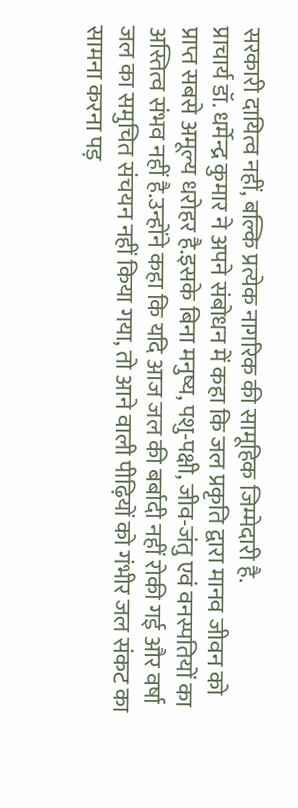सरकारी दायित्व नहीं, बल्कि प्रत्येक नागरिक की सामूहिक जिम्मेदारी है.
प्राचार्य डॉ. धर्मेन्द्र कुमार ने अपने संबोधन में कहा कि जल प्रकृति द्वारा मानव जीवन को प्राप्त सबसे अमूल्य धरोहर है.इसके बिना मनुष्य, पशु-पक्षी, जीव-जंतु एवं वनस्पतियों का अस्तित्व संभव नहीं है.उन्होंने कहा कि यदि आज जल की बर्बादी नहीं रोकी गई और वर्षा जल का समुचित संचयन नहीं किया गया, तो आने वाली पीढ़ियों को गंभीर जल संकट का सामना करना पड़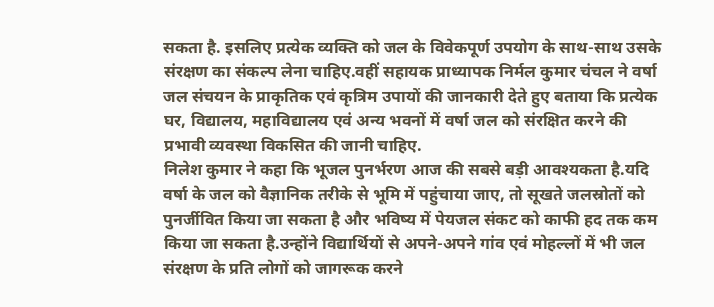सकता है. इसलिए प्रत्येक व्यक्ति को जल के विवेकपूर्ण उपयोग के साथ-साथ उसके संरक्षण का संकल्प लेना चाहिए.वहीं सहायक प्राध्यापक निर्मल कुमार चंचल ने वर्षा जल संचयन के प्राकृतिक एवं कृत्रिम उपायों की जानकारी देते हुए बताया कि प्रत्येक घर, विद्यालय, महाविद्यालय एवं अन्य भवनों में वर्षा जल को संरक्षित करने की प्रभावी व्यवस्था विकसित की जानी चाहिए.
निलेश कुमार ने कहा कि भूजल पुनर्भरण आज की सबसे बड़ी आवश्यकता है.यदि वर्षा के जल को वैज्ञानिक तरीके से भूमि में पहुंचाया जाए, तो सूखते जलस्रोतों को पुनर्जीवित किया जा सकता है और भविष्य में पेयजल संकट को काफी हद तक कम किया जा सकता है.उन्होंने विद्यार्थियों से अपने-अपने गांव एवं मोहल्लों में भी जल संरक्षण के प्रति लोगों को जागरूक करने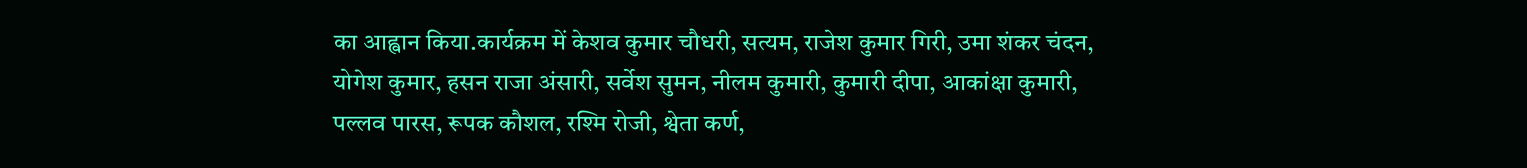का आह्वान किया.कार्यक्रम में केशव कुमार चौधरी, सत्यम, राजेश कुमार गिरी, उमा शंकर चंदन, योगेश कुमार, हसन राजा अंसारी, सर्वेश सुमन, नीलम कुमारी, कुमारी दीपा, आकांक्षा कुमारी, पल्लव पारस, रूपक कौशल, रश्मि रोजी, श्वेता कर्ण,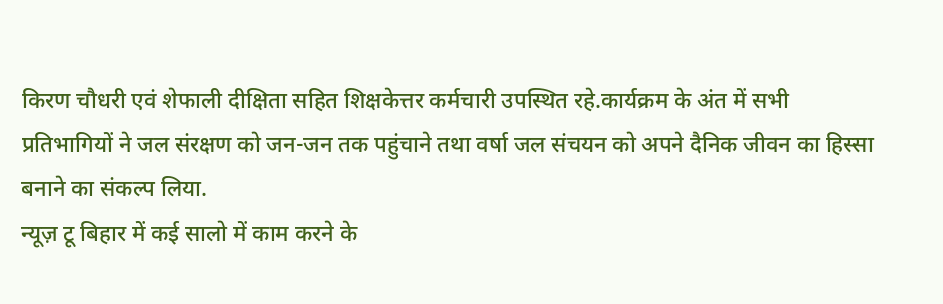किरण चौधरी एवं शेफाली दीक्षिता सहित शिक्षकेत्तर कर्मचारी उपस्थित रहे.कार्यक्रम के अंत में सभी प्रतिभागियों ने जल संरक्षण को जन-जन तक पहुंचाने तथा वर्षा जल संचयन को अपने दैनिक जीवन का हिस्सा बनाने का संकल्प लिया.
न्यूज़ टू बिहार में कई सालो में काम करने के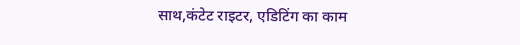साथ,कंटेट राइटर, एडिटिंग का काम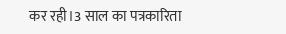कर रही।3 साल का पत्रकारिता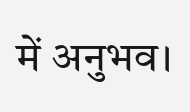में अनुभव।